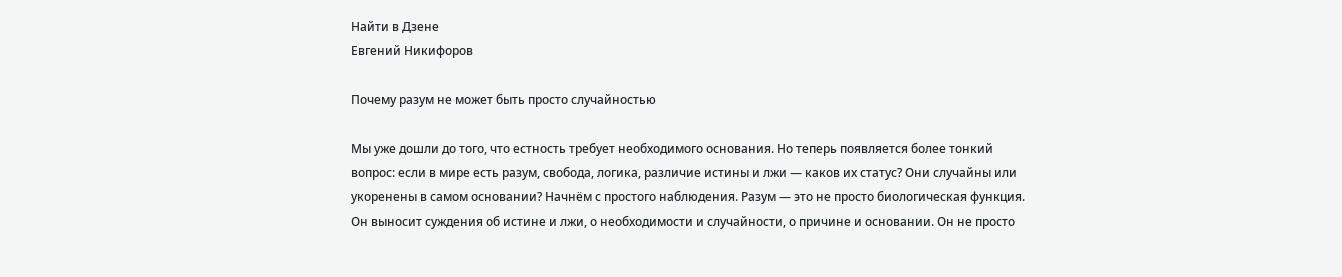Найти в Дзене
Евгений Никифоров

Почему разум не может быть просто случайностью

Мы уже дошли до того, что естность требует необходимого основания. Но теперь появляется более тонкий вопрос: если в мире есть разум, свобода, логика, различие истины и лжи — каков их статус? Они случайны или укоренены в самом основании? Начнём с простого наблюдения. Разум — это не просто биологическая функция. Он выносит суждения об истине и лжи, о необходимости и случайности, о причине и основании. Он не просто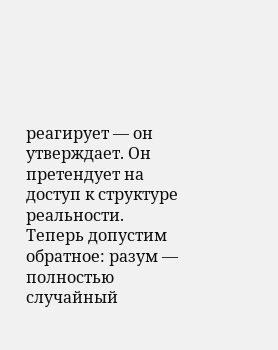реагирует — он утверждает. Он претендует на доступ к структуре реальности. Теперь допустим обратное: разум — полностью случайный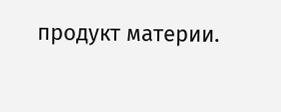продукт материи.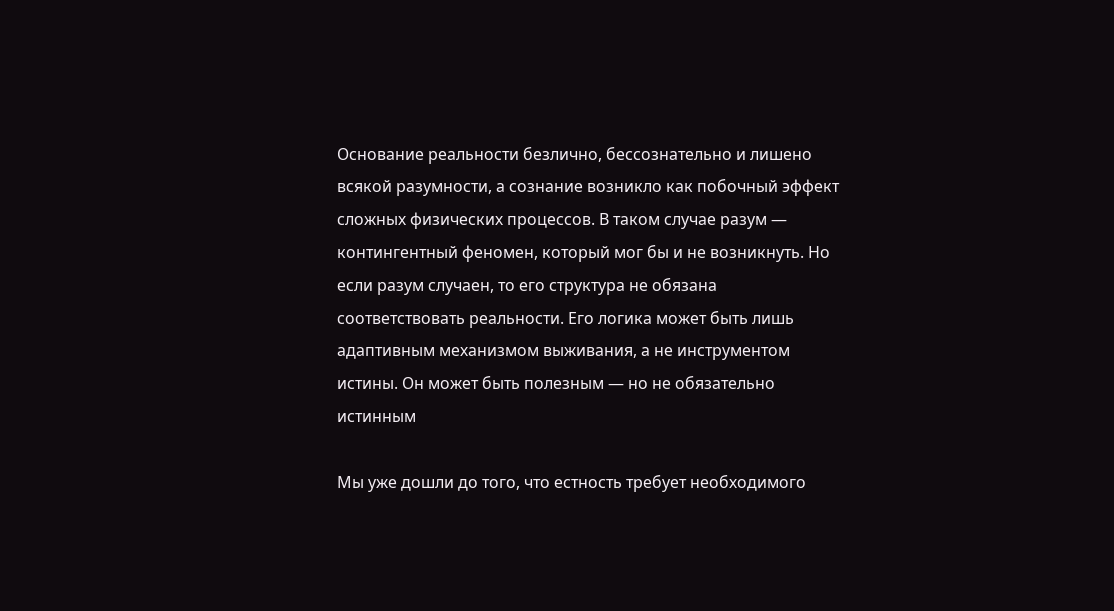Основание реальности безлично, бессознательно и лишено всякой разумности, а сознание возникло как побочный эффект сложных физических процессов. В таком случае разум — контингентный феномен, который мог бы и не возникнуть. Но если разум случаен, то его структура не обязана соответствовать реальности. Его логика может быть лишь адаптивным механизмом выживания, а не инструментом истины. Он может быть полезным — но не обязательно истинным

Мы уже дошли до того, что естность требует необходимого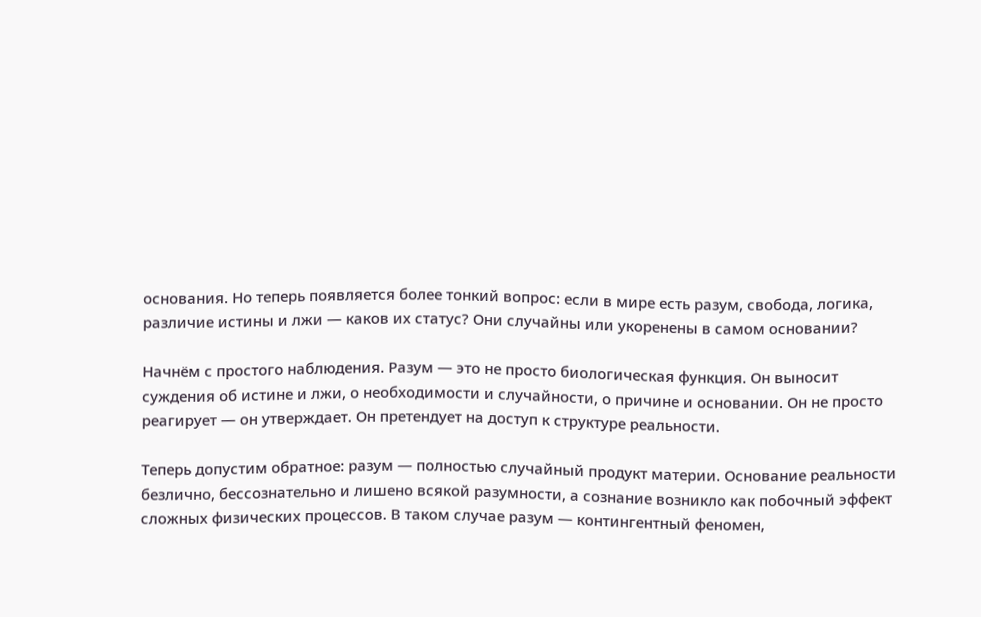основания. Но теперь появляется более тонкий вопрос: если в мире есть разум, свобода, логика, различие истины и лжи — каков их статус? Они случайны или укоренены в самом основании?

Начнём с простого наблюдения. Разум — это не просто биологическая функция. Он выносит суждения об истине и лжи, о необходимости и случайности, о причине и основании. Он не просто реагирует — он утверждает. Он претендует на доступ к структуре реальности.

Теперь допустим обратное: разум — полностью случайный продукт материи. Основание реальности безлично, бессознательно и лишено всякой разумности, а сознание возникло как побочный эффект сложных физических процессов. В таком случае разум — контингентный феномен,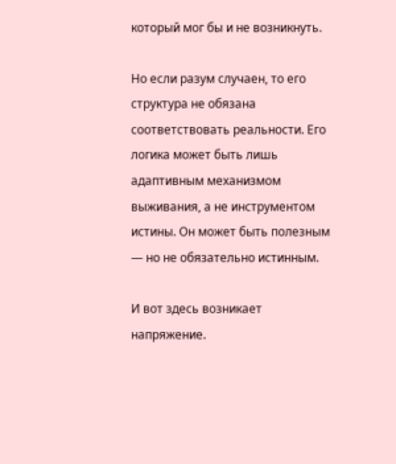который мог бы и не возникнуть.

Но если разум случаен, то его структура не обязана соответствовать реальности. Его логика может быть лишь адаптивным механизмом выживания, а не инструментом истины. Он может быть полезным — но не обязательно истинным.

И вот здесь возникает напряжение.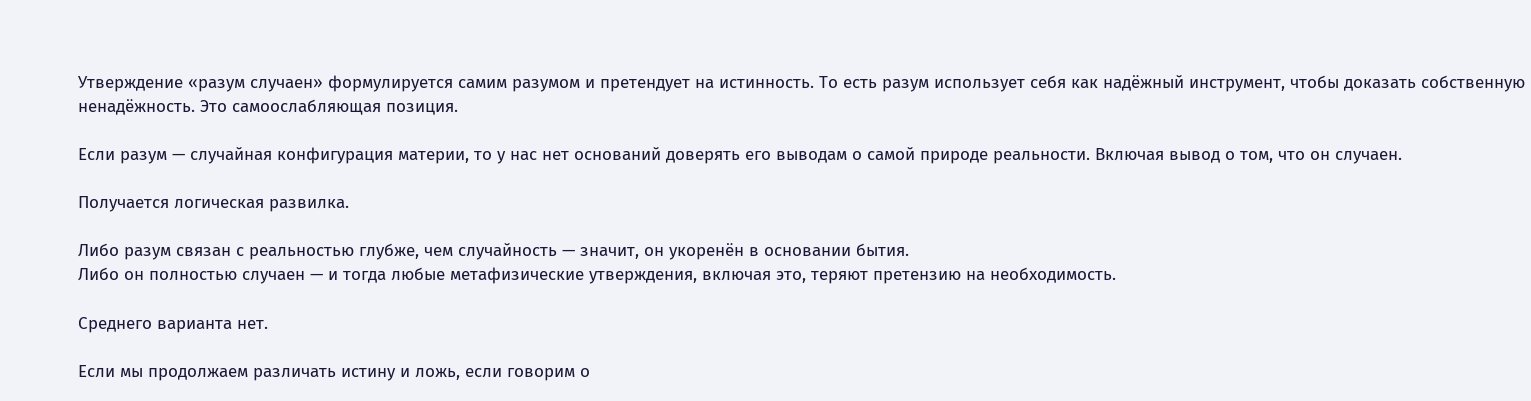Утверждение «разум случаен» формулируется самим разумом и претендует на истинность. То есть разум использует себя как надёжный инструмент, чтобы доказать собственную ненадёжность. Это самоослабляющая позиция.

Если разум — случайная конфигурация материи, то у нас нет оснований доверять его выводам о самой природе реальности. Включая вывод о том, что он случаен.

Получается логическая развилка.

Либо разум связан с реальностью глубже, чем случайность — значит, он укоренён в основании бытия.
Либо он полностью случаен — и тогда любые метафизические утверждения, включая это, теряют претензию на необходимость.

Среднего варианта нет.

Если мы продолжаем различать истину и ложь, если говорим о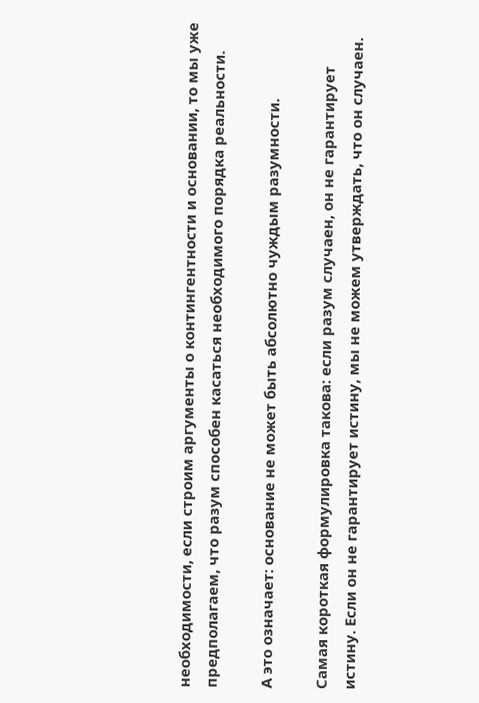необходимости, если строим аргументы о контингентности и основании, то мы уже предполагаем, что разум способен касаться необходимого порядка реальности.

А это означает: основание не может быть абсолютно чуждым разумности.

Самая короткая формулировка такова: если разум случаен, он не гарантирует истину. Если он не гарантирует истину, мы не можем утверждать, что он случаен.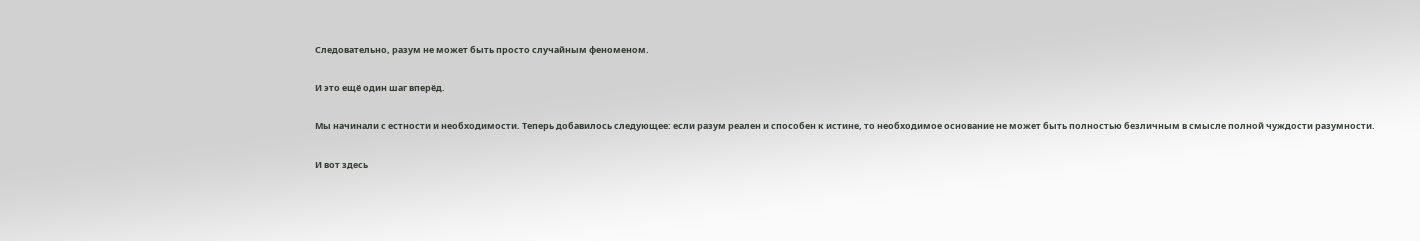Следовательно, разум не может быть просто случайным феноменом.

И это ещё один шаг вперёд.

Мы начинали с естности и необходимости. Теперь добавилось следующее: если разум реален и способен к истине, то необходимое основание не может быть полностью безличным в смысле полной чуждости разумности.

И вот здесь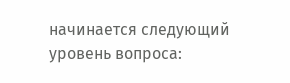начинается следующий уровень вопроса: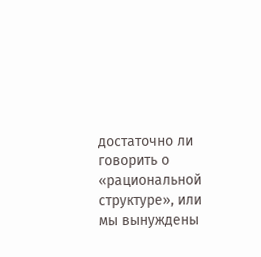достаточно ли говорить о «рациональной структуре», или мы вынуждены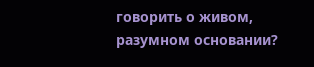говорить о живом, разумном основании?